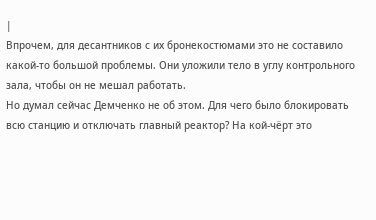|
Впрочем, для десантников с их бронекостюмами это не составило какой-то большой проблемы. Они уложили тело в углу контрольного зала, чтобы он не мешал работать.
Но думал сейчас Демченко не об этом. Для чего было блокировать всю станцию и отключать главный реактор? На кой-чёрт это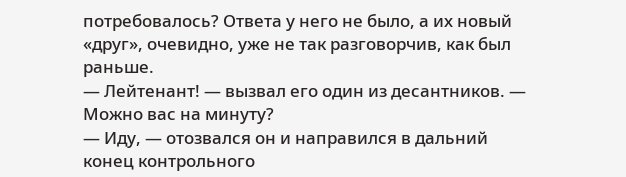потребовалось? Ответа у него не было, а их новый «друг», очевидно, уже не так разговорчив, как был раньше.
— Лейтенант! — вызвал его один из десантников. — Можно вас на минуту?
— Иду, — отозвался он и направился в дальний конец контрольного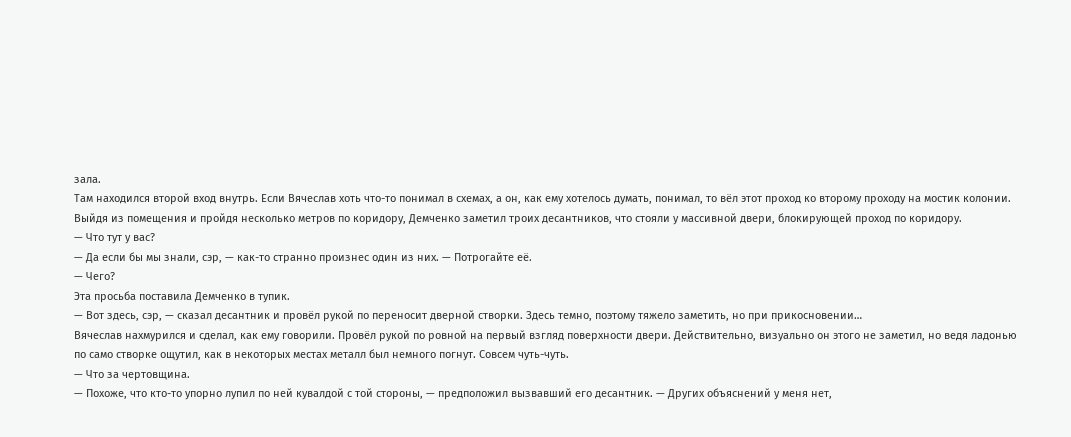зала.
Там находился второй вход внутрь. Если Вячеслав хоть что-то понимал в схемах, а он, как ему хотелось думать, понимал, то вёл этот проход ко второму проходу на мостик колонии.
Выйдя из помещения и пройдя несколько метров по коридору, Демченко заметил троих десантников, что стояли у массивной двери, блокирующей проход по коридору.
— Что тут у вас?
— Да если бы мы знали, сэр, — как-то странно произнес один из них. — Потрогайте её.
— Чего?
Эта просьба поставила Демченко в тупик.
— Вот здесь, сэр, — сказал десантник и провёл рукой по переносит дверной створки. Здесь темно, поэтому тяжело заметить, но при прикосновении…
Вячеслав нахмурился и сделал, как ему говорили. Провёл рукой по ровной на первый взгляд поверхности двери. Действительно, визуально он этого не заметил, но ведя ладонью по само створке ощутил, как в некоторых местах металл был немного погнут. Совсем чуть-чуть.
— Что за чертовщина.
— Похоже, что кто-то упорно лупил по ней кувалдой с той стороны, — предположил вызвавший его десантник. — Других объяснений у меня нет,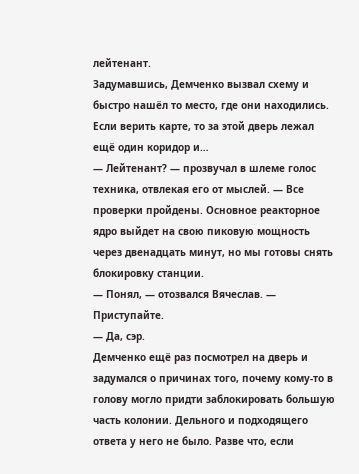лейтенант.
Задумавшись, Демченко вызвал схему и быстро нашёл то место, где они находились. Если верить карте, то за этой дверь лежал ещё один коридор и…
— Лейтенант? — прозвучал в шлеме голос техника, отвлекая его от мыслей. — Все проверки пройдены. Основное реакторное ядро выйдет на свою пиковую мощность через двенадцать минут, но мы готовы снять блокировку станции.
— Понял, — отозвался Вячеслав. — Приступайте.
— Да, сэр.
Демченко ещё раз посмотрел на дверь и задумался о причинах того, почему кому-то в голову могло придти заблокировать большую часть колонии. Дельного и подходящего ответа у него не было. Разве что, если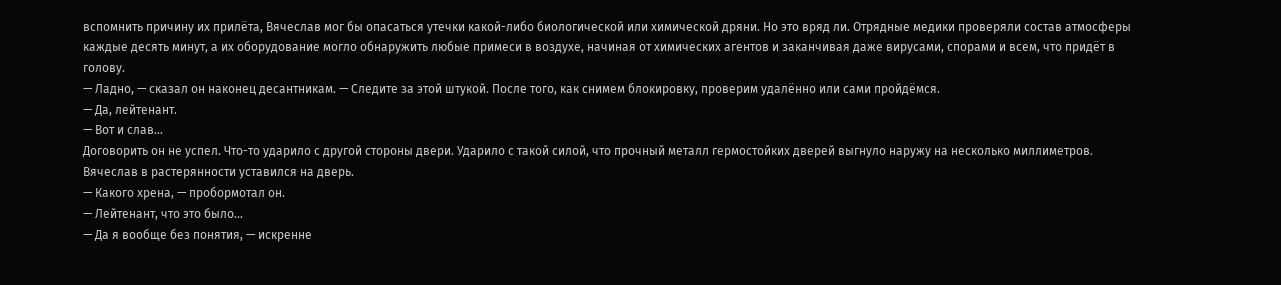вспомнить причину их прилёта, Вячеслав мог бы опасаться утечки какой-либо биологической или химической дряни. Но это вряд ли. Отрядные медики проверяли состав атмосферы каждые десять минут, а их оборудование могло обнаружить любые примеси в воздухе, начиная от химических агентов и заканчивая даже вирусами, спорами и всем, что придёт в голову.
— Ладно, — сказал он наконец десантникам. — Следите за этой штукой. После того, как снимем блокировку, проверим удалённо или сами пройдёмся.
— Да, лейтенант.
— Вот и слав…
Договорить он не успел. Что-то ударило с другой стороны двери. Ударило с такой силой, что прочный металл гермостойких дверей выгнуло наружу на несколько миллиметров.
Вячеслав в растерянности уставился на дверь.
— Какого хрена, — пробормотал он.
— Лейтенант, что это было…
— Да я вообще без понятия, — искренне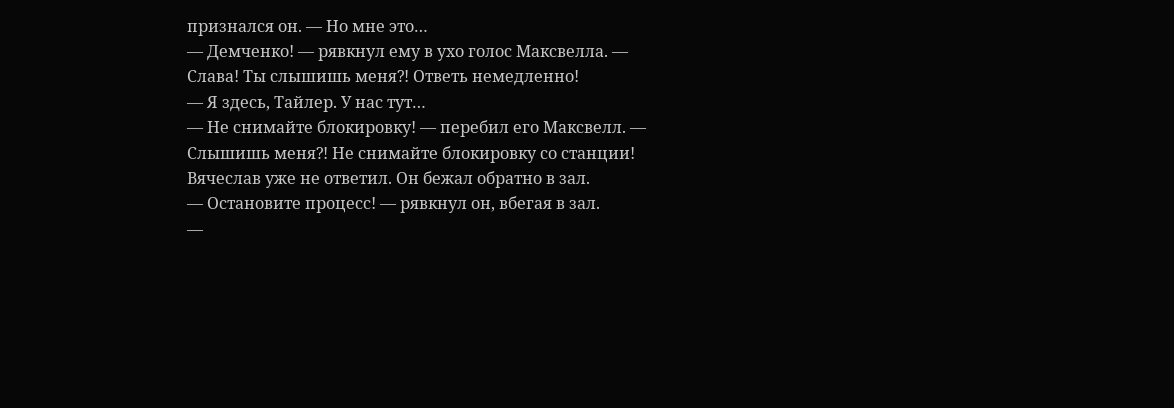признался он. — Но мне это…
— Демченко! — рявкнул ему в ухо голос Максвелла. — Слава! Ты слышишь меня⁈ Ответь немедленно!
— Я здесь, Тайлер. У нас тут…
— Не снимайте блокировку! — перебил его Максвелл. — Слышишь меня⁈ Не снимайте блокировку со станции!
Вячеслав уже не ответил. Он бежал обратно в зал.
— Остановите процесс! — рявкнул он, вбегая в зал.
—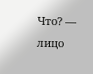Что? — лицо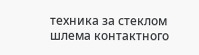техника за стеклом шлема контактного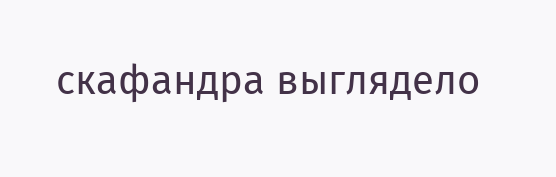скафандра выглядело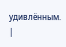удивлённым. |